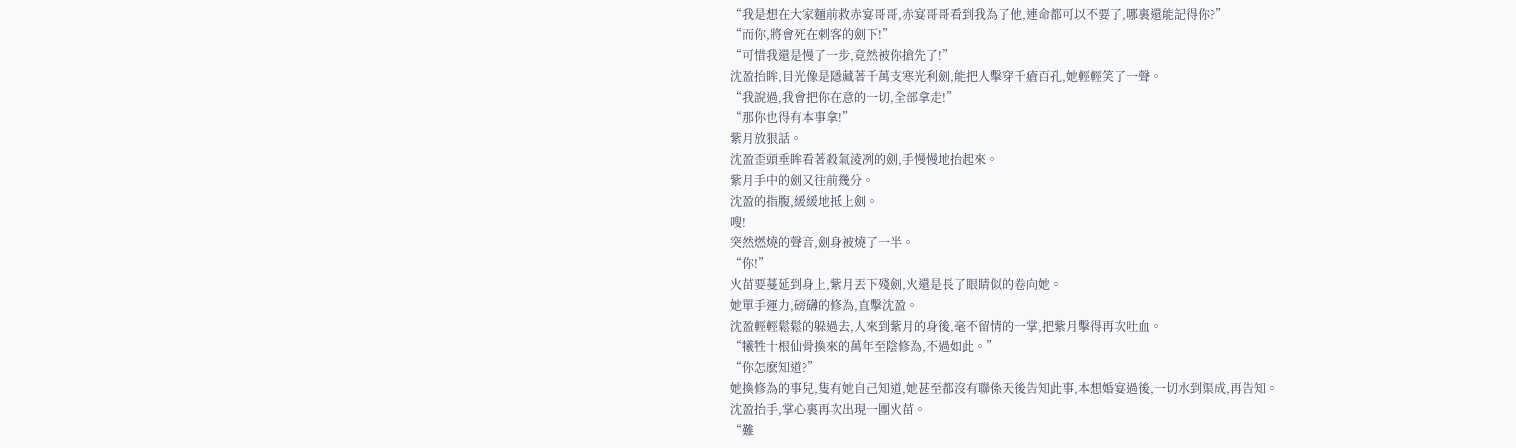“我是想在大家麵前救赤宴哥哥,赤宴哥哥看到我為了他,連命都可以不要了,哪裏還能記得你?”
“而你,將會死在刺客的劍下!”
“可惜我還是慢了一步,竟然被你搶先了!”
沈盈抬眸,目光像是隱藏著千萬支寒光利劍,能把人擊穿千瘡百孔,她輕輕笑了一聲。
“我說過,我會把你在意的一切,全部拿走!”
“那你也得有本事拿!”
紫月放狠話。
沈盈歪頭垂眸看著殺氣淩冽的劍,手慢慢地抬起來。
紫月手中的劍又往前幾分。
沈盈的指腹,緩緩地抵上劍。
嗖!
突然燃燒的聲音,劍身被燒了一半。
“你!”
火苗要蔓延到身上,紫月丟下殘劍,火還是長了眼睛似的卷向她。
她單手運力,磅礴的修為,直擊沈盈。
沈盈輕輕鬆鬆的躲過去,人來到紫月的身後,毫不留情的一掌,把紫月擊得再次吐血。
“犧牲十根仙骨換來的萬年至陰修為,不過如此。”
“你怎麽知道?”
她換修為的事兒,隻有她自己知道,她甚至都沒有聯係天後告知此事,本想婚宴過後,一切水到渠成,再告知。
沈盈抬手,掌心裏再次出現一團火苗。
“難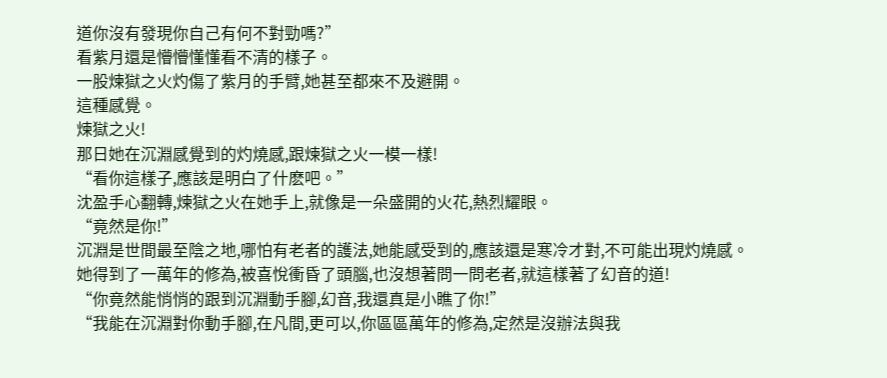道你沒有發現你自己有何不對勁嗎?”
看紫月還是懵懵懂懂看不清的樣子。
一股煉獄之火灼傷了紫月的手臂,她甚至都來不及避開。
這種感覺。
煉獄之火!
那日她在沉淵感覺到的灼燒感,跟煉獄之火一模一樣!
“看你這樣子,應該是明白了什麽吧。”
沈盈手心翻轉,煉獄之火在她手上,就像是一朵盛開的火花,熱烈耀眼。
“竟然是你!”
沉淵是世間最至陰之地,哪怕有老者的護法,她能感受到的,應該還是寒冷才對,不可能出現灼燒感。
她得到了一萬年的修為,被喜悅衝昏了頭腦,也沒想著問一問老者,就這樣著了幻音的道!
“你竟然能悄悄的跟到沉淵動手腳,幻音,我還真是小瞧了你!”
“我能在沉淵對你動手腳,在凡間,更可以,你區區萬年的修為,定然是沒辦法與我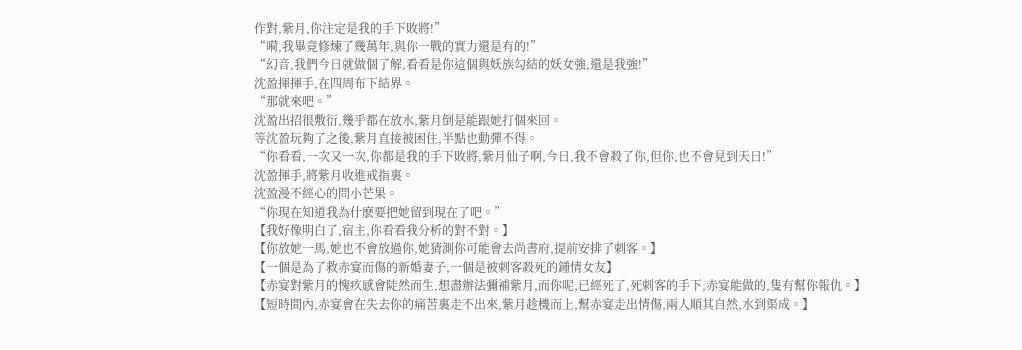作對,紫月,你注定是我的手下敗將!”
“嗬,我畢竟修煉了幾萬年,與你一戰的實力還是有的!”
“幻音,我們今日就做個了解,看看是你這個與妖族勾結的妖女強,還是我強!”
沈盈揮揮手,在四周布下結界。
“那就來吧。”
沈盈出招很敷衍,幾乎都在放水,紫月倒是能跟她打個來回。
等沈盈玩夠了之後,紫月直接被困住,半點也動彈不得。
“你看看,一次又一次,你都是我的手下敗將,紫月仙子啊,今日,我不會殺了你,但你,也不會見到天日!”
沈盈揮手,將紫月收進戒指裏。
沈盈漫不經心的問小芒果。
“你現在知道我為什麽要把她留到現在了吧。”
【我好像明白了,宿主,你看看我分析的對不對。】
【你放她一馬,她也不會放過你,她猜測你可能會去尚書府,提前安排了刺客。】
【一個是為了救赤宴而傷的新婚妻子,一個是被刺客殺死的鍾情女友】
【赤宴對紫月的愧疚感會陡然而生,想盡辦法彌補紫月,而你呢,已經死了,死刺客的手下,赤宴能做的,隻有幫你報仇。】
【短時間內,赤宴會在失去你的痛苦裏走不出來,紫月趁機而上,幫赤宴走出情傷,兩人順其自然,水到渠成。】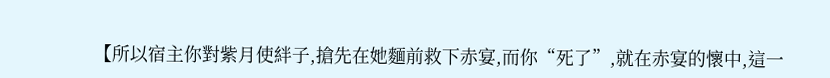【所以宿主你對紫月使絆子,搶先在她麵前救下赤宴,而你“死了”,就在赤宴的懷中,這一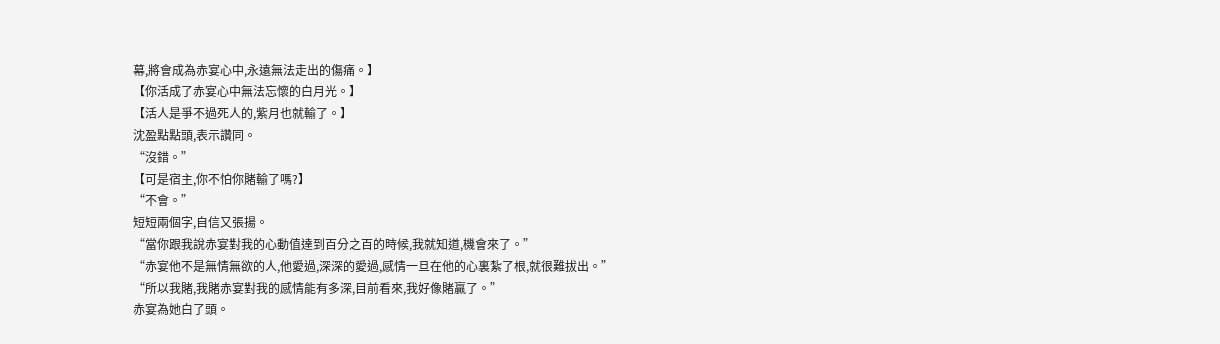幕,將會成為赤宴心中,永遠無法走出的傷痛。】
【你活成了赤宴心中無法忘懷的白月光。】
【活人是爭不過死人的,紫月也就輸了。】
沈盈點點頭,表示讚同。
“沒錯。”
【可是宿主,你不怕你賭輸了嗎?】
“不會。”
短短兩個字,自信又張揚。
“當你跟我說赤宴對我的心動值達到百分之百的時候,我就知道,機會來了。”
“赤宴他不是無情無欲的人,他愛過,深深的愛過,感情一旦在他的心裏紮了根,就很難拔出。”
“所以我賭,我賭赤宴對我的感情能有多深,目前看來,我好像賭贏了。”
赤宴為她白了頭。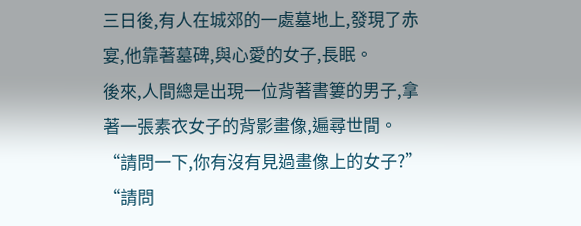三日後,有人在城郊的一處墓地上,發現了赤宴,他靠著墓碑,與心愛的女子,長眠。
後來,人間總是出現一位背著書簍的男子,拿著一張素衣女子的背影畫像,遍尋世間。
“請問一下,你有沒有見過畫像上的女子?”
“請問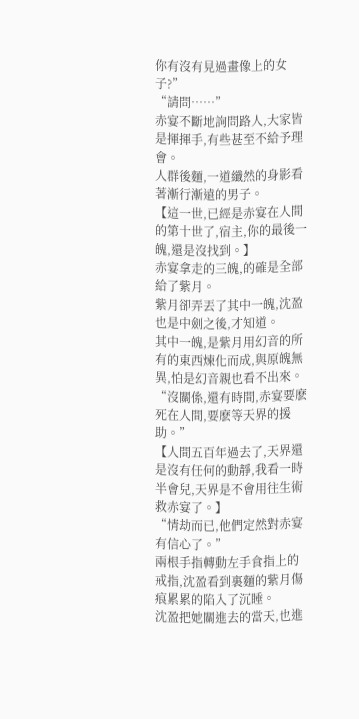你有沒有見過畫像上的女子?”
“請問……”
赤宴不斷地詢問路人,大家皆是揮揮手,有些甚至不給予理會。
人群後麵,一道纖然的身影看著漸行漸遠的男子。
【這一世,已經是赤宴在人間的第十世了,宿主,你的最後一魄,還是沒找到。】
赤宴拿走的三魄,的確是全部給了紫月。
紫月卻弄丟了其中一魄,沈盈也是中劍之後,才知道。
其中一魄,是紫月用幻音的所有的東西煉化而成,與原魄無異,怕是幻音親也看不出來。
“沒關係,還有時間,赤宴要麽死在人間,要麽等天界的援助。”
【人間五百年過去了,天界還是沒有任何的動靜,我看一時半會兒,天界是不會用往生術救赤宴了。】
“情劫而已,他們定然對赤宴有信心了。”
兩根手指轉動左手食指上的戒指,沈盈看到裏麵的紫月傷痕累累的陷入了沉睡。
沈盈把她關進去的當天,也進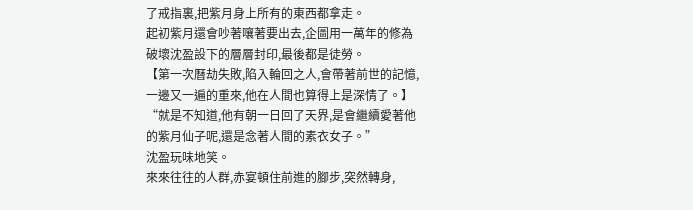了戒指裏,把紫月身上所有的東西都拿走。
起初紫月還會吵著嚷著要出去,企圖用一萬年的修為破壞沈盈設下的層層封印,最後都是徒勞。
【第一次曆劫失敗,陷入輪回之人,會帶著前世的記憶,一邊又一遍的重來,他在人間也算得上是深情了。】
“就是不知道,他有朝一日回了天界,是會繼續愛著他的紫月仙子呢,還是念著人間的素衣女子。”
沈盈玩味地笑。
來來往往的人群,赤宴頓住前進的腳步,突然轉身,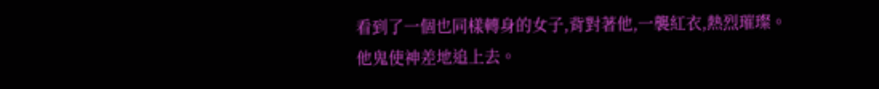看到了一個也同樣轉身的女子,背對著他,一襲紅衣,熱烈璀璨。
他鬼使神差地追上去。